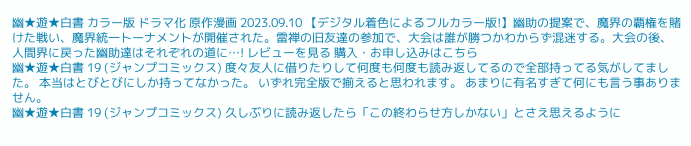幽★遊★白書 カラー版 ドラマ化 原作漫画 2023.09.10 【デジタル着色によるフルカラー版!】幽助の提案で、魔界の覇権を賭けた戦い、魔界統一トーナメントが開催された。雷禅の旧友達の参加で、大会は誰が勝つかわからず混迷する。大会の後、人間界に戻った幽助達はそれぞれの道に…! レビューを見る 購入・お申し込みはこちら
幽★遊★白書 19 (ジャンプコミックス) 度々友人に借りたりして何度も何度も読み返してるので全部持ってる気がしてました。 本当はとびとびにしか持ってなかった。 いずれ完全版で揃えると思われます。 あまりに有名すぎて何にも言う事ありません。
幽★遊★白書 19 (ジャンプコミックス) 久しぶりに読み返したら「この終わらせ方しかない」とさえ思えるように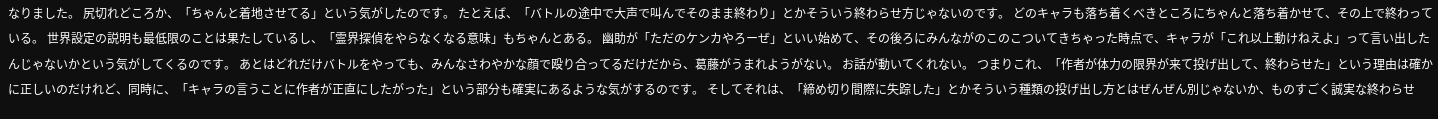なりました。 尻切れどころか、「ちゃんと着地させてる」という気がしたのです。 たとえば、「バトルの途中で大声で叫んでそのまま終わり」とかそういう終わらせ方じゃないのです。 どのキャラも落ち着くべきところにちゃんと落ち着かせて、その上で終わっている。 世界設定の説明も最低限のことは果たしているし、「霊界探偵をやらなくなる意味」もちゃんとある。 幽助が「ただのケンカやろーぜ」といい始めて、その後ろにみんながのこのこついてきちゃった時点で、キャラが「これ以上動けねえよ」って言い出したんじゃないかという気がしてくるのです。 あとはどれだけバトルをやっても、みんなさわやかな顔で殴り合ってるだけだから、葛藤がうまれようがない。 お話が動いてくれない。 つまりこれ、「作者が体力の限界が来て投げ出して、終わらせた」という理由は確かに正しいのだけれど、同時に、「キャラの言うことに作者が正直にしたがった」という部分も確実にあるような気がするのです。 そしてそれは、「締め切り間際に失踪した」とかそういう種類の投げ出し方とはぜんぜん別じゃないか、ものすごく誠実な終わらせ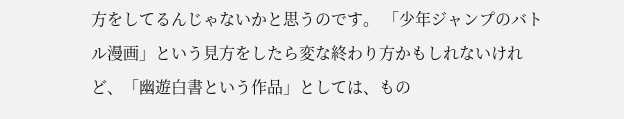方をしてるんじゃないかと思うのです。 「少年ジャンプのバトル漫画」という見方をしたら変な終わり方かもしれないけれど、「幽遊白書という作品」としては、もの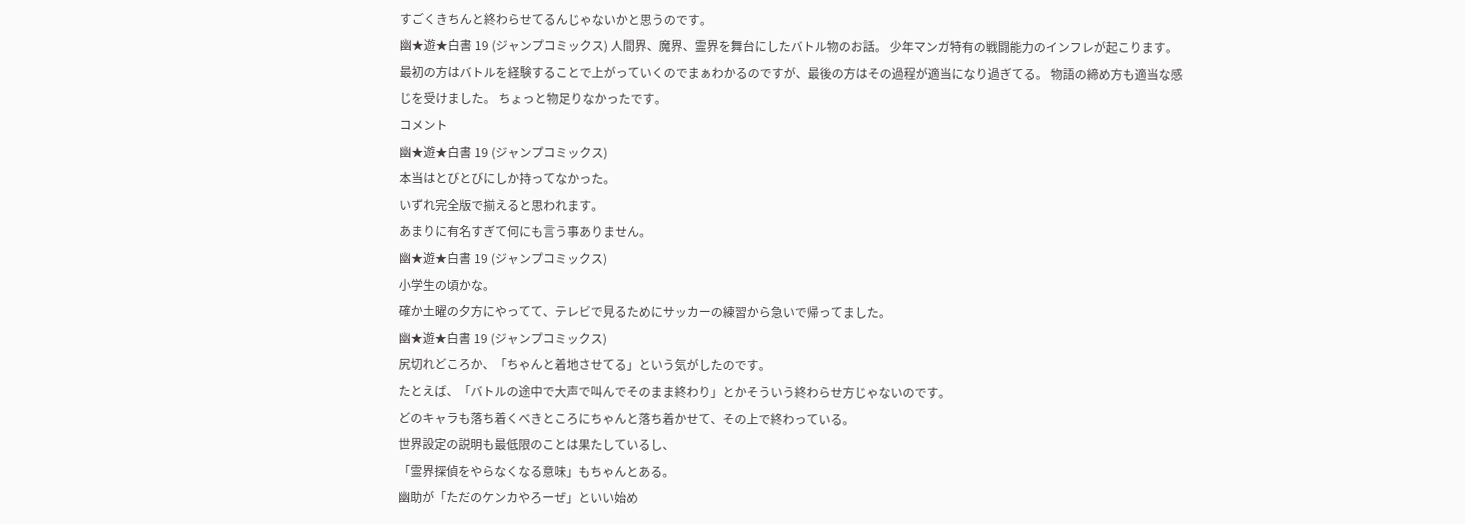すごくきちんと終わらせてるんじゃないかと思うのです。
幽★遊★白書 19 (ジャンプコミックス) 人間界、魔界、霊界を舞台にしたバトル物のお話。 少年マンガ特有の戦闘能力のインフレが起こります。 最初の方はバトルを経験することで上がっていくのでまぁわかるのですが、最後の方はその過程が適当になり過ぎてる。 物語の締め方も適当な感じを受けました。 ちょっと物足りなかったです。
コメント
幽★遊★白書 19 (ジャンプコミックス)
本当はとびとびにしか持ってなかった。
いずれ完全版で揃えると思われます。
あまりに有名すぎて何にも言う事ありません。
幽★遊★白書 19 (ジャンプコミックス)
小学生の頃かな。
確か土曜の夕方にやってて、テレビで見るためにサッカーの練習から急いで帰ってました。
幽★遊★白書 19 (ジャンプコミックス)
尻切れどころか、「ちゃんと着地させてる」という気がしたのです。
たとえば、「バトルの途中で大声で叫んでそのまま終わり」とかそういう終わらせ方じゃないのです。
どのキャラも落ち着くべきところにちゃんと落ち着かせて、その上で終わっている。
世界設定の説明も最低限のことは果たしているし、
「霊界探偵をやらなくなる意味」もちゃんとある。
幽助が「ただのケンカやろーぜ」といい始め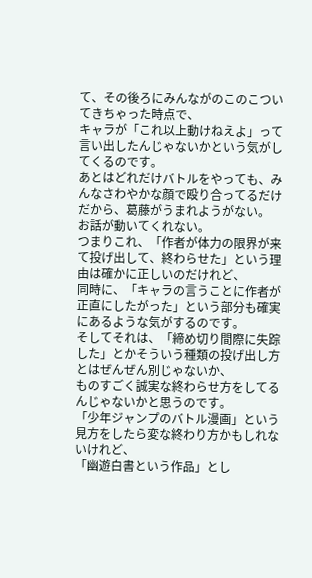て、その後ろにみんながのこのこついてきちゃった時点で、
キャラが「これ以上動けねえよ」って言い出したんじゃないかという気がしてくるのです。
あとはどれだけバトルをやっても、みんなさわやかな顔で殴り合ってるだけだから、葛藤がうまれようがない。
お話が動いてくれない。
つまりこれ、「作者が体力の限界が来て投げ出して、終わらせた」という理由は確かに正しいのだけれど、
同時に、「キャラの言うことに作者が正直にしたがった」という部分も確実にあるような気がするのです。
そしてそれは、「締め切り間際に失踪した」とかそういう種類の投げ出し方とはぜんぜん別じゃないか、
ものすごく誠実な終わらせ方をしてるんじゃないかと思うのです。
「少年ジャンプのバトル漫画」という見方をしたら変な終わり方かもしれないけれど、
「幽遊白書という作品」とし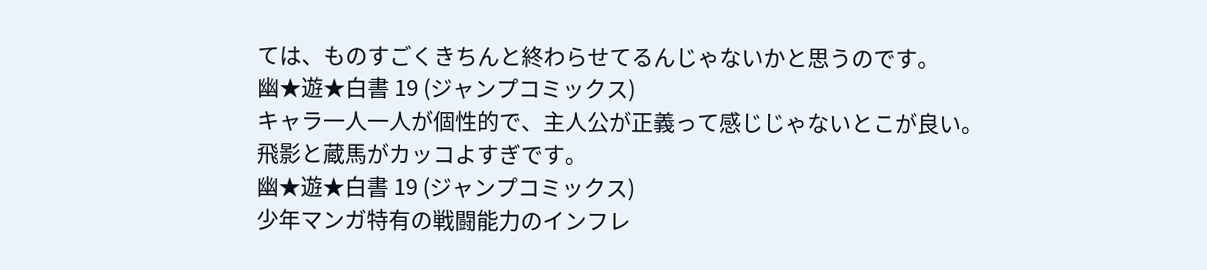ては、ものすごくきちんと終わらせてるんじゃないかと思うのです。
幽★遊★白書 19 (ジャンプコミックス)
キャラ一人一人が個性的で、主人公が正義って感じじゃないとこが良い。
飛影と蔵馬がカッコよすぎです。
幽★遊★白書 19 (ジャンプコミックス)
少年マンガ特有の戦闘能力のインフレ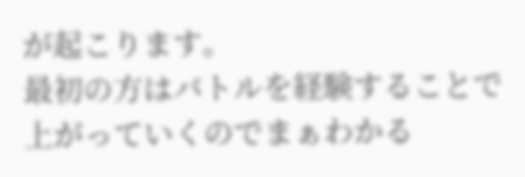が起こります。
最初の方はバトルを経験することで上がっていくのでまぁわかる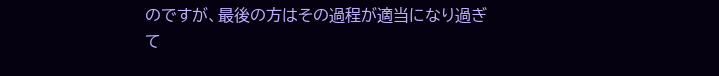のですが、最後の方はその過程が適当になり過ぎて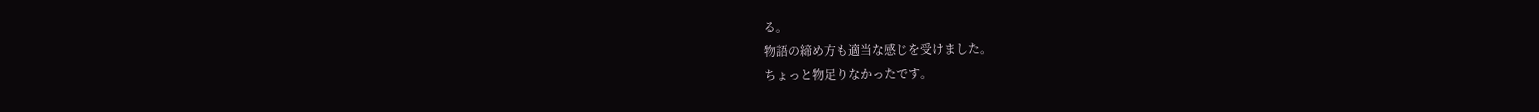る。
物語の締め方も適当な感じを受けました。
ちょっと物足りなかったです。